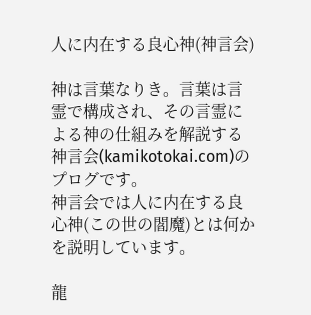人に内在する良心神(神言会)

神は言葉なりき。言葉は言霊で構成され、その言霊による神の仕組みを解説する神言会(kamikotokai.com)のプログです。
神言会では人に内在する良心神(この世の閻魔)とは何かを説明しています。

龍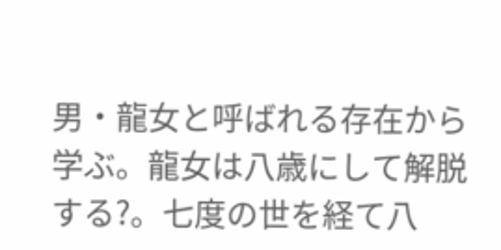男・龍女と呼ばれる存在から学ぶ。龍女は八歳にして解脱する?。七度の世を経て八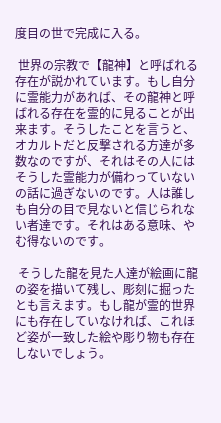度目の世で完成に入る。

 世界の宗教で【龍神】と呼ばれる存在が説かれています。もし自分に霊能力があれば、その龍神と呼ばれる存在を霊的に見ることが出来ます。そうしたことを言うと、オカルトだと反撃される方達が多数なのですが、それはその人にはそうした霊能力が備わっていないの話に過ぎないのです。人は誰しも自分の目で見ないと信じられない者達です。それはある意味、やむ得ないのです。

 そうした龍を見た人達が絵画に龍の姿を描いて残し、彫刻に掘ったとも言えます。もし龍が霊的世界にも存在していなければ、これほど姿が一致した絵や彫り物も存在しないでしょう。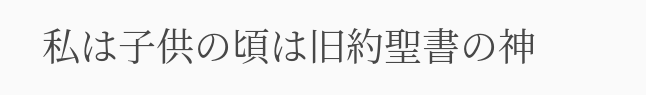私は子供の頃は旧約聖書の神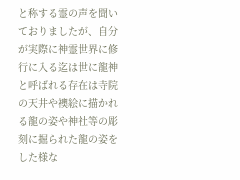と称する霊の声を聞いておりましたが、自分が実際に神霊世界に修行に入る迄は世に龍神と呼ばれる存在は寺院の天井や襖絵に描かれる龍の姿や神社等の彫刻に掘られた龍の姿をした様な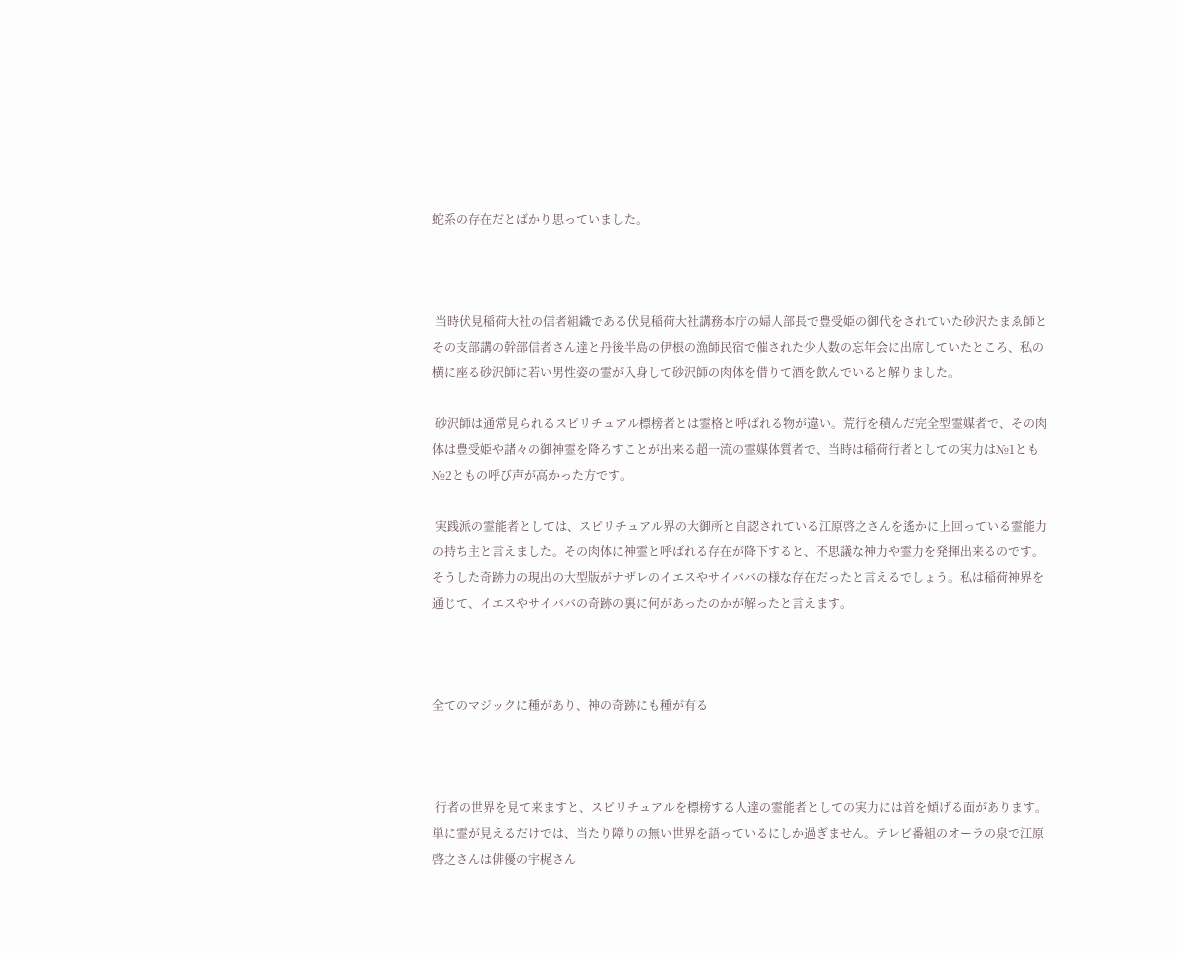蛇系の存在だとばかり思っていました。



 当時伏見稲荷大社の信者組織である伏見稲荷大社講務本庁の婦人部長で豊受姫の御代をされていた砂沢たまゑ師とその支部講の幹部信者さん達と丹後半島の伊根の漁師民宿で催された少人数の忘年会に出席していたところ、私の横に座る砂沢師に若い男性姿の霊が入身して砂沢師の肉体を借りて酒を飲んでいると解りました。

 砂沢師は通常見られるスピリチュアル標榜者とは霊格と呼ばれる物が違い。荒行を積んだ完全型霊媒者で、その肉体は豊受姫や諸々の御神霊を降ろすことが出来る超一流の霊媒体質者で、当時は稲荷行者としての実力は№1とも№2ともの呼び声が高かった方です。

 実践派の霊能者としては、スピリチュアル界の大御所と自認されている江原啓之さんを遙かに上回っている霊能力の持ち主と言えました。その肉体に神霊と呼ばれる存在が降下すると、不思議な神力や霊力を発揮出来るのです。そうした奇跡力の現出の大型版がナザレのイエスやサイババの様な存在だったと言えるでしょう。私は稲荷神界を通じて、イエスやサイババの奇跡の裏に何があったのかが解ったと言えます。



全てのマジックに種があり、神の奇跡にも種が有る



 行者の世界を見て来ますと、スピリチュアルを標榜する人達の霊能者としての実力には首を傾げる面があります。単に霊が見えるだけでは、当たり障りの無い世界を語っているにしか過ぎません。テレビ番組のオーラの泉で江原啓之さんは俳優の宇梶さん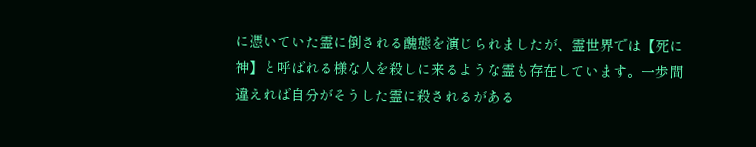に憑いていた霊に倒される醜態を演じられましたが、霊世界では【死に神】と呼ばれる様な人を殺しに来るような霊も存在しています。一歩間違えれば自分がそうした霊に殺されるがある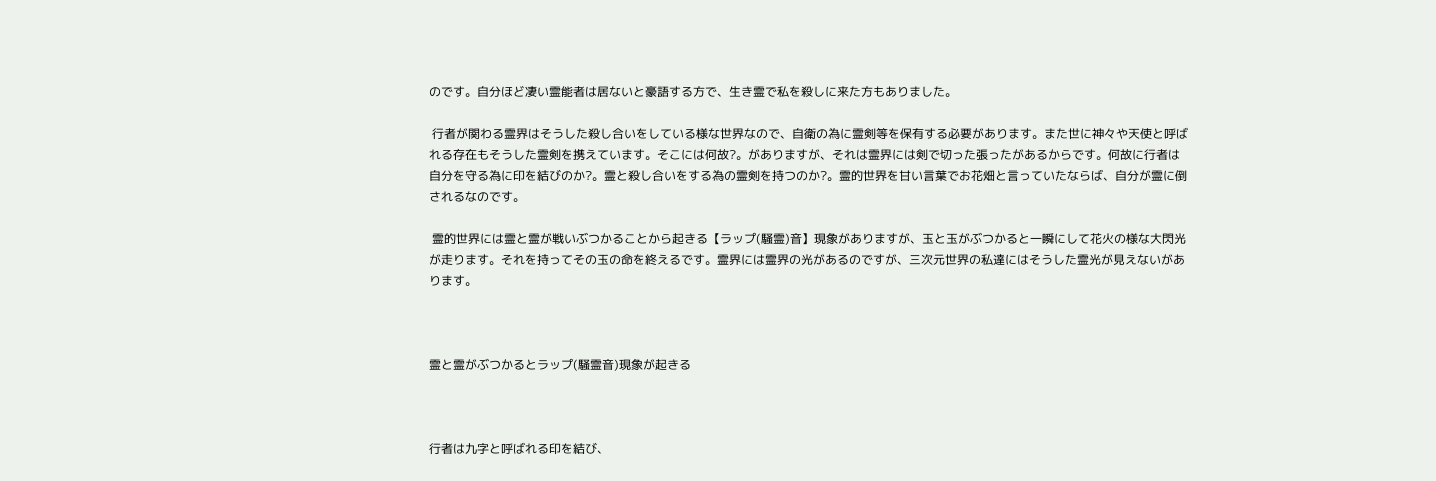のです。自分ほど凄い霊能者は居ないと豪語する方で、生き霊で私を殺しに来た方もありました。

 行者が関わる霊界はそうした殺し合いをしている様な世界なので、自衛の為に霊剣等を保有する必要があります。また世に神々や天使と呼ばれる存在もそうした霊剣を携えています。そこには何故?。がありますが、それは霊界には剣で切った張ったがあるからです。何故に行者は自分を守る為に印を結びのか?。霊と殺し合いをする為の霊剣を持つのか?。霊的世界を甘い言葉でお花畑と言っていたならば、自分が霊に倒されるなのです。

 霊的世界には霊と霊が戦いぶつかることから起きる【ラップ(騒霊)音】現象がありますが、玉と玉がぶつかると一瞬にして花火の様な大閃光が走ります。それを持ってその玉の命を終えるです。霊界には霊界の光があるのですが、三次元世界の私達にはそうした霊光が見えないがあります。



霊と霊がぶつかるとラップ(騒霊音)現象が起きる



行者は九字と呼ばれる印を結び、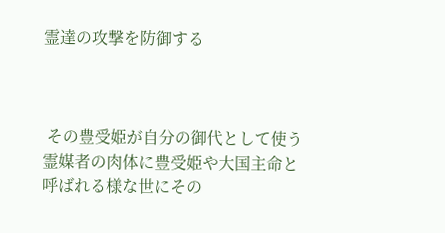霊達の攻撃を防御する



 その豊受姫が自分の御代として使う霊媒者の肉体に豊受姫や大国主命と呼ばれる様な世にその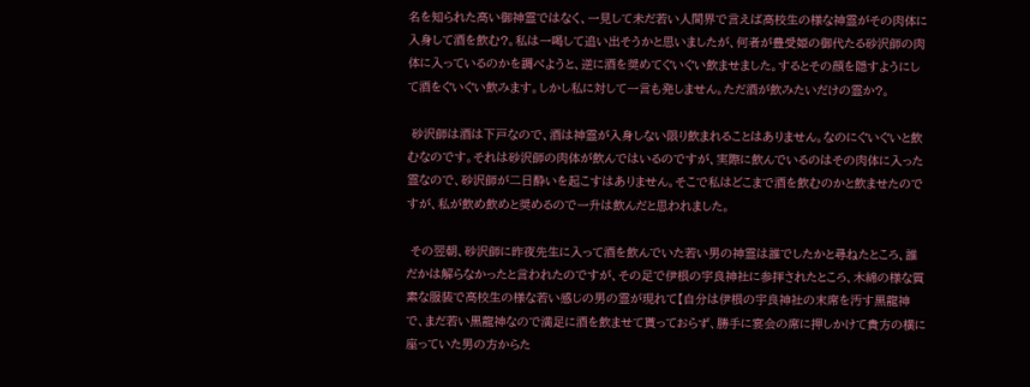名を知られた高い御神霊ではなく、一見して未だ若い人間界で言えば高校生の様な神霊がその肉体に入身して酒を飲む?。私は一喝して追い出そうかと思いましたが、何者が豊受姫の御代たる砂沢師の肉体に入っているのかを調べようと、逆に酒を奨めてぐいぐい飲ませました。するとその顔を隠すようにして酒をぐいぐい飲みます。しかし私に対して一言も発しません。ただ酒が飲みたいだけの霊か?。

 砂沢師は酒は下戸なので、酒は神霊が入身しない限り飲まれることはありません。なのにぐいぐいと飲むなのです。それは砂沢師の肉体が飲んではいるのですが、実際に飲んでいるのはその肉体に入った霊なので、砂沢師が二日酔いを起こすはありません。そこで私はどこまで酒を飲むのかと飲ませたのですが、私が飲め飲めと奨めるので一升は飲んだと思われました。

 その翌朝、砂沢師に昨夜先生に入って酒を飲んでいた若い男の神霊は誰でしたかと尋ねたところ、誰だかは解らなかったと言われたのですが、その足で伊根の宇良神社に参拝されたところ、木綿の様な質素な服装で高校生の様な若い感じの男の霊が現れて【自分は伊根の宇良神社の末席を汚す黒龍神で、まだ若い黒龍神なので満足に酒を飲ませて貰っておらず、勝手に宴会の席に押しかけて貴方の横に座っていた男の方からた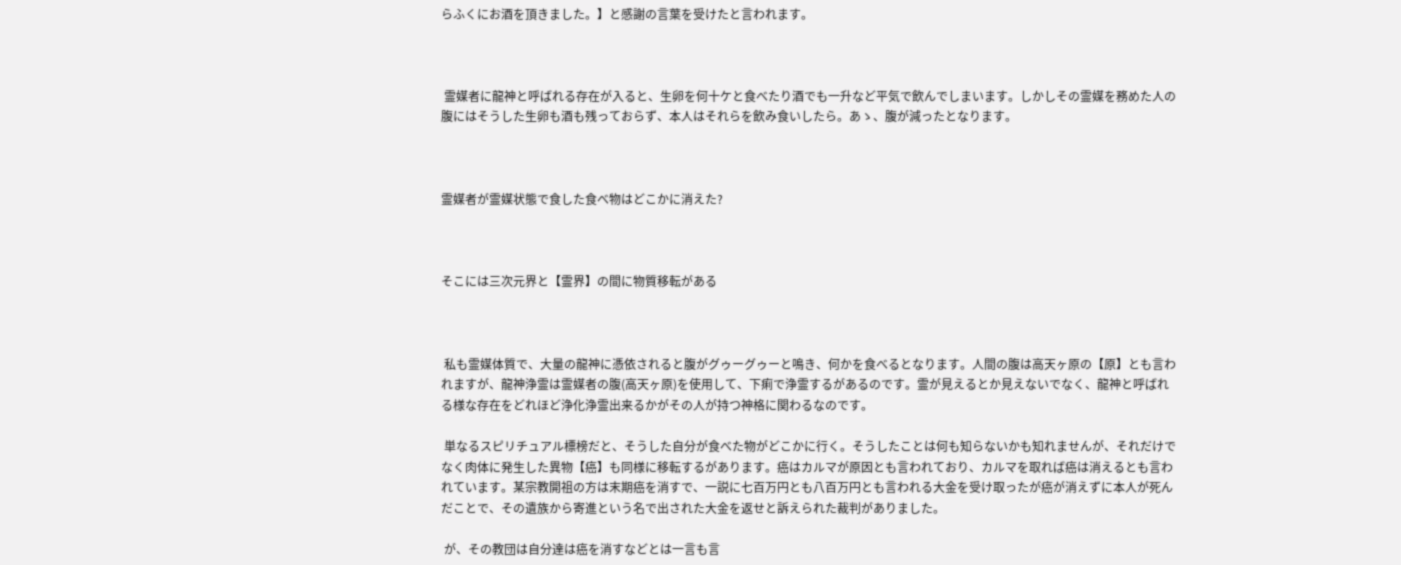らふくにお酒を頂きました。】と感謝の言葉を受けたと言われます。



 霊媒者に龍神と呼ばれる存在が入ると、生卵を何十ケと食べたり酒でも一升など平気で飲んでしまいます。しかしその霊媒を務めた人の腹にはそうした生卵も酒も残っておらず、本人はそれらを飲み食いしたら。あゝ、腹が減ったとなります。



霊媒者が霊媒状態で食した食べ物はどこかに消えた?



そこには三次元界と【霊界】の間に物質移転がある



 私も霊媒体質で、大量の龍神に憑依されると腹がグゥーグゥーと鳴き、何かを食べるとなります。人間の腹は高天ヶ原の【原】とも言われますが、龍神浄霊は霊媒者の腹(高天ヶ原)を使用して、下痢で浄霊するがあるのです。霊が見えるとか見えないでなく、龍神と呼ばれる様な存在をどれほど浄化浄霊出来るかがその人が持つ神格に関わるなのです。

 単なるスピリチュアル標榜だと、そうした自分が食べた物がどこかに行く。そうしたことは何も知らないかも知れませんが、それだけでなく肉体に発生した異物【癌】も同様に移転するがあります。癌はカルマが原因とも言われており、カルマを取れば癌は消えるとも言われています。某宗教開祖の方は末期癌を消すで、一説に七百万円とも八百万円とも言われる大金を受け取ったが癌が消えずに本人が死んだことで、その遺族から寄進という名で出された大金を返せと訴えられた裁判がありました。

 が、その教団は自分達は癌を消すなどとは一言も言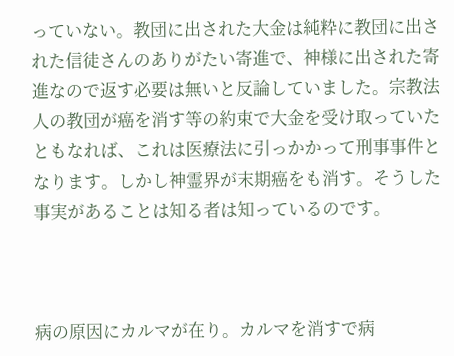っていない。教団に出された大金は純粋に教団に出された信徒さんのありがたい寄進で、神様に出された寄進なので返す必要は無いと反論していました。宗教法人の教団が癌を消す等の約束で大金を受け取っていたともなれば、これは医療法に引っかかって刑事事件となります。しかし神霊界が末期癌をも消す。そうした事実があることは知る者は知っているのです。



病の原因にカルマが在り。カルマを消すで病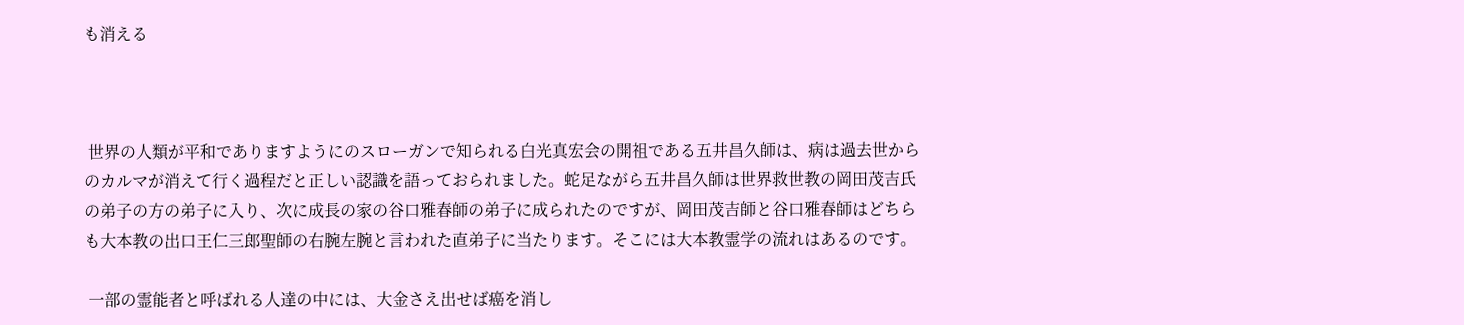も消える



 世界の人類が平和でありますようにのスローガンで知られる白光真宏会の開祖である五井昌久師は、病は過去世からのカルマが消えて行く過程だと正しい認識を語っておられました。蛇足ながら五井昌久師は世界救世教の岡田茂吉氏の弟子の方の弟子に入り、次に成長の家の谷口雅春師の弟子に成られたのですが、岡田茂吉師と谷口雅春師はどちらも大本教の出口王仁三郎聖師の右腕左腕と言われた直弟子に当たります。そこには大本教霊学の流れはあるのです。

 一部の霊能者と呼ばれる人達の中には、大金さえ出せば癌を消し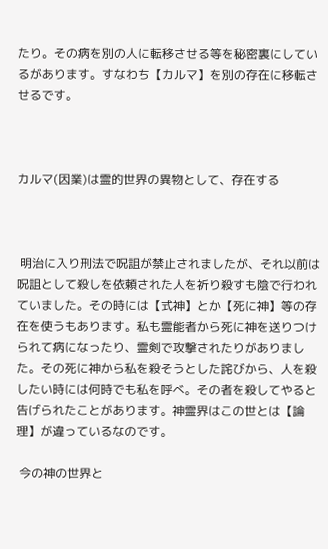たり。その病を別の人に転移させる等を秘密裏にしているがあります。すなわち【カルマ】を別の存在に移転させるです。



カルマ(因業)は霊的世界の異物として、存在する



 明治に入り刑法で呪詛が禁止されましたが、それ以前は呪詛として殺しを依頼された人を祈り殺すも陰で行われていました。その時には【式神】とか【死に神】等の存在を使うもあります。私も霊能者から死に神を送りつけられて病になったり、霊剣で攻撃されたりがありました。その死に神から私を殺そうとした詫びから、人を殺したい時には何時でも私を呼べ。その者を殺してやると告げられたことがあります。神霊界はこの世とは【論理】が違っているなのです。

 今の神の世界と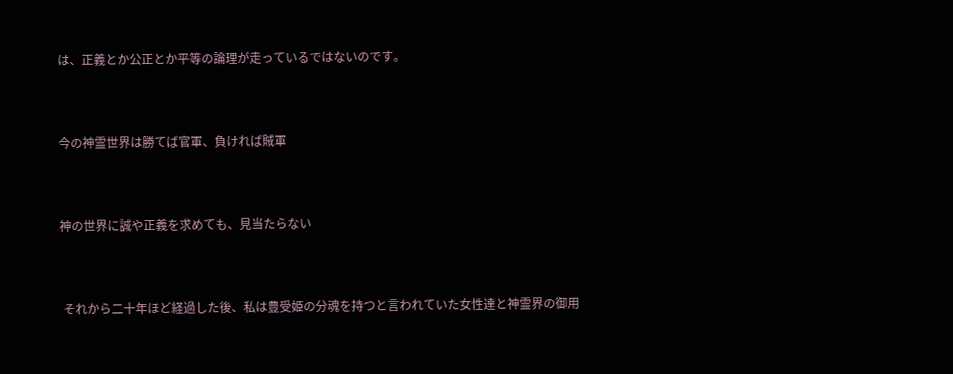は、正義とか公正とか平等の論理が走っているではないのです。



今の神霊世界は勝てば官軍、負ければ賊軍



神の世界に誠や正義を求めても、見当たらない



 それから二十年ほど経過した後、私は豊受姫の分魂を持つと言われていた女性達と神霊界の御用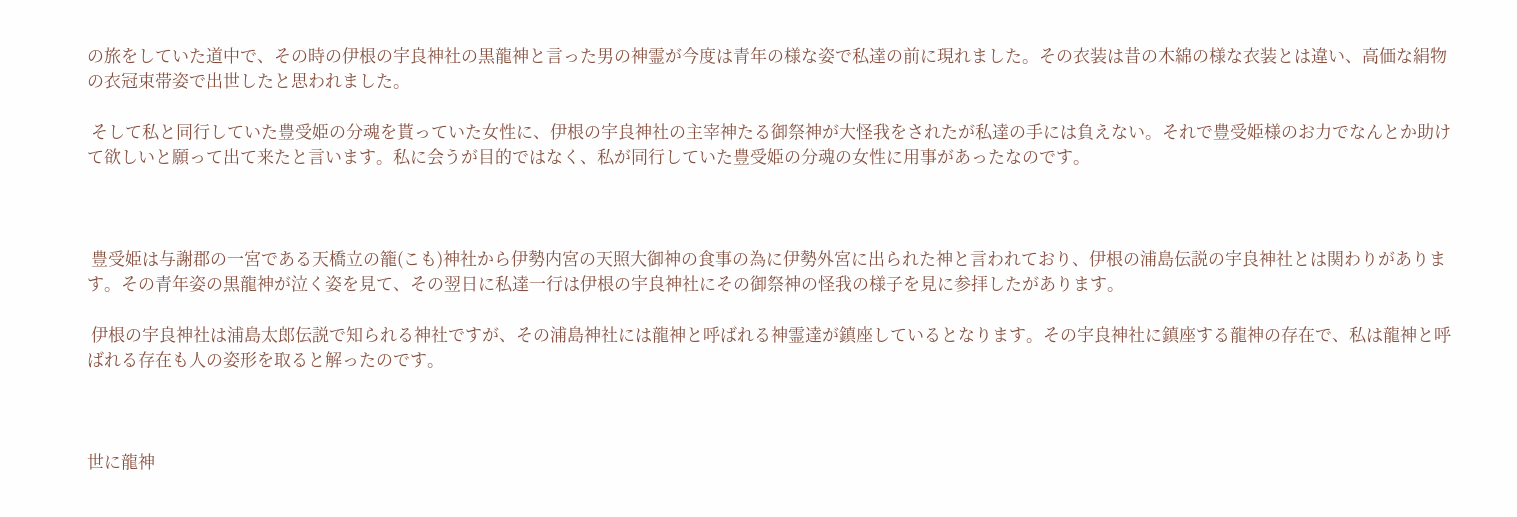の旅をしていた道中で、その時の伊根の宇良神社の黒龍神と言った男の神霊が今度は青年の様な姿で私達の前に現れました。その衣装は昔の木綿の様な衣装とは違い、高価な絹物の衣冠束帯姿で出世したと思われました。

 そして私と同行していた豊受姫の分魂を貰っていた女性に、伊根の宇良神社の主宰神たる御祭神が大怪我をされたが私達の手には負えない。それで豊受姫様のお力でなんとか助けて欲しいと願って出て来たと言います。私に会うが目的ではなく、私が同行していた豊受姫の分魂の女性に用事があったなのです。



 豊受姫は与謝郡の一宮である天橋立の籠(こも)神社から伊勢内宮の天照大御神の食事の為に伊勢外宮に出られた神と言われており、伊根の浦島伝説の宇良神社とは関わりがあります。その青年姿の黒龍神が泣く姿を見て、その翌日に私達一行は伊根の宇良神社にその御祭神の怪我の様子を見に参拝したがあります。

 伊根の宇良神社は浦島太郎伝説で知られる神社ですが、その浦島神社には龍神と呼ばれる神霊達が鎮座しているとなります。その宇良神社に鎮座する龍神の存在で、私は龍神と呼ばれる存在も人の姿形を取ると解ったのです。



世に龍神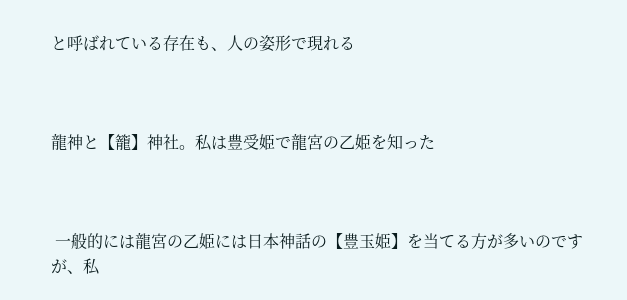と呼ばれている存在も、人の姿形で現れる



龍神と【籠】神社。私は豊受姫で龍宮の乙姫を知った



 一般的には龍宮の乙姫には日本神話の【豊玉姫】を当てる方が多いのですが、私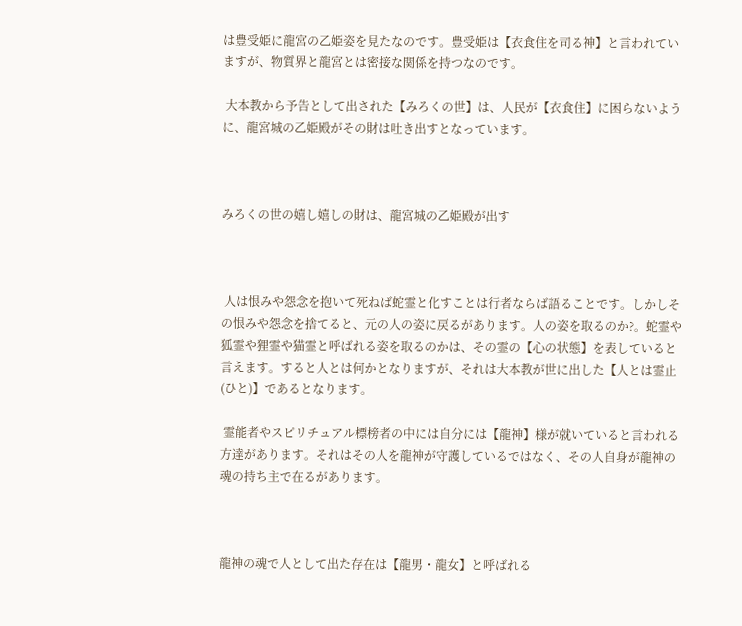は豊受姫に龍宮の乙姫姿を見たなのです。豊受姫は【衣食住を司る神】と言われていますが、物質界と龍宮とは密接な関係を持つなのです。

 大本教から予告として出された【みろくの世】は、人民が【衣食住】に困らないように、龍宮城の乙姫殿がその財は吐き出すとなっています。



みろくの世の嬉し嬉しの財は、龍宮城の乙姫殿が出す



 人は恨みや怨念を抱いて死ねば蛇霊と化すことは行者ならば語ることです。しかしその恨みや怨念を捨てると、元の人の姿に戻るがあります。人の姿を取るのか?。蛇霊や狐霊や狸霊や猫霊と呼ばれる姿を取るのかは、その霊の【心の状態】を表していると言えます。すると人とは何かとなりますが、それは大本教が世に出した【人とは霊止(ひと)】であるとなります。

 霊能者やスピリチュアル標榜者の中には自分には【龍神】様が就いていると言われる方達があります。それはその人を龍神が守護しているではなく、その人自身が龍神の魂の持ち主で在るがあります。



龍神の魂で人として出た存在は【龍男・龍女】と呼ばれる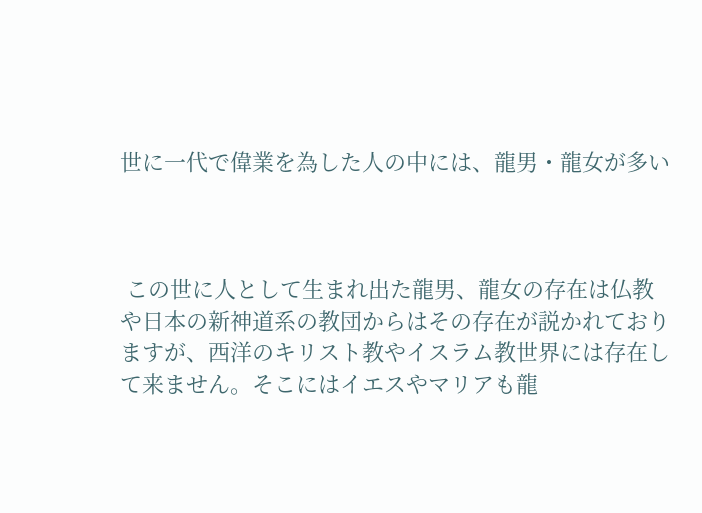世に一代で偉業を為した人の中には、龍男・龍女が多い



 この世に人として生まれ出た龍男、龍女の存在は仏教や日本の新神道系の教団からはその存在が説かれておりますが、西洋のキリスト教やイスラム教世界には存在して来ません。そこにはイエスやマリアも龍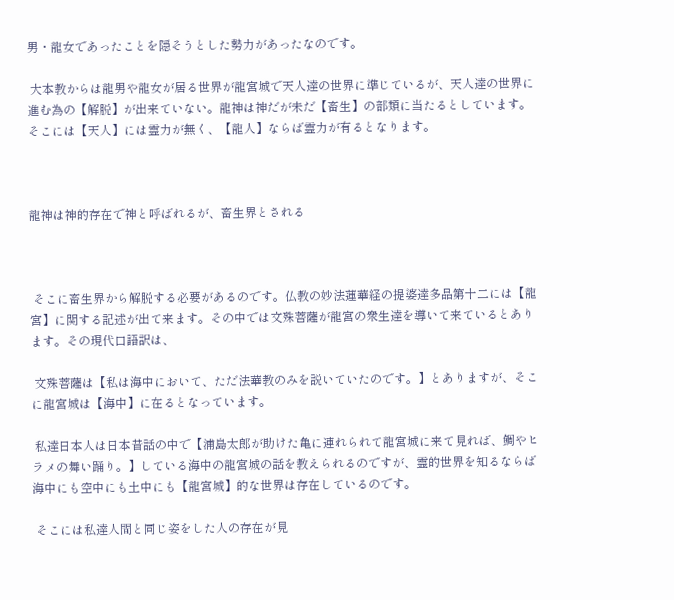男・龍女であったことを隠そうとした勢力があったなのです。

 大本教からは龍男や龍女が居る世界が龍宮城で天人達の世界に準じているが、天人達の世界に進む為の【解脱】が出来ていない。龍神は神だが未だ【畜生】の部類に当たるとしています。そこには【天人】には霊力が無く、【龍人】ならば霊力が有るとなります。



龍神は神的存在で神と呼ばれるが、畜生界とされる



 そこに畜生界から解脱する必要があるのです。仏教の妙法蓮華経の提婆達多品第十二には【龍宮】に関する記述が出て来ます。その中では文殊菩薩が龍宮の衆生達を導いて来ているとあります。その現代口語訳は、

 文殊菩薩は【私は海中において、ただ法華教のみを説いていたのです。】とありますが、そこに龍宮城は【海中】に在るとなっています。

 私達日本人は日本昔話の中で【浦島太郎が助けた亀に連れられて龍宮城に来て見れば、鯛やヒラメの舞い踊り。】している海中の龍宮城の話を教えられるのですが、霊的世界を知るならば海中にも空中にも土中にも【龍宮城】的な世界は存在しているのです。

 そこには私達人間と同じ姿をした人の存在が見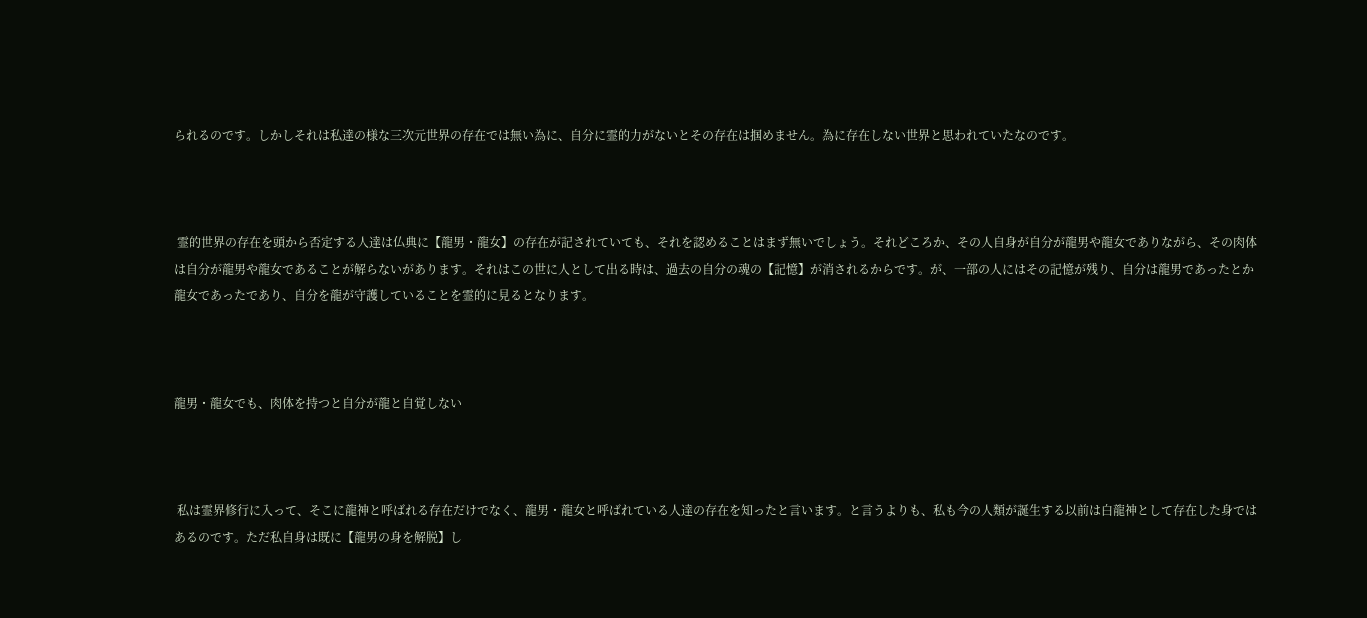られるのです。しかしそれは私達の様な三次元世界の存在では無い為に、自分に霊的力がないとその存在は掴めません。為に存在しない世界と思われていたなのです。



 霊的世界の存在を頭から否定する人達は仏典に【龍男・龍女】の存在が記されていても、それを認めることはまず無いでしょう。それどころか、その人自身が自分が龍男や龍女でありながら、その肉体は自分が龍男や龍女であることが解らないがあります。それはこの世に人として出る時は、過去の自分の魂の【記憶】が消されるからです。が、一部の人にはその記憶が残り、自分は龍男であったとか龍女であったであり、自分を龍が守護していることを霊的に見るとなります。



龍男・龍女でも、肉体を持つと自分が龍と自覚しない



 私は霊界修行に入って、そこに龍神と呼ばれる存在だけでなく、龍男・龍女と呼ばれている人達の存在を知ったと言います。と言うよりも、私も今の人類が誕生する以前は白龍神として存在した身ではあるのです。ただ私自身は既に【龍男の身を解脱】し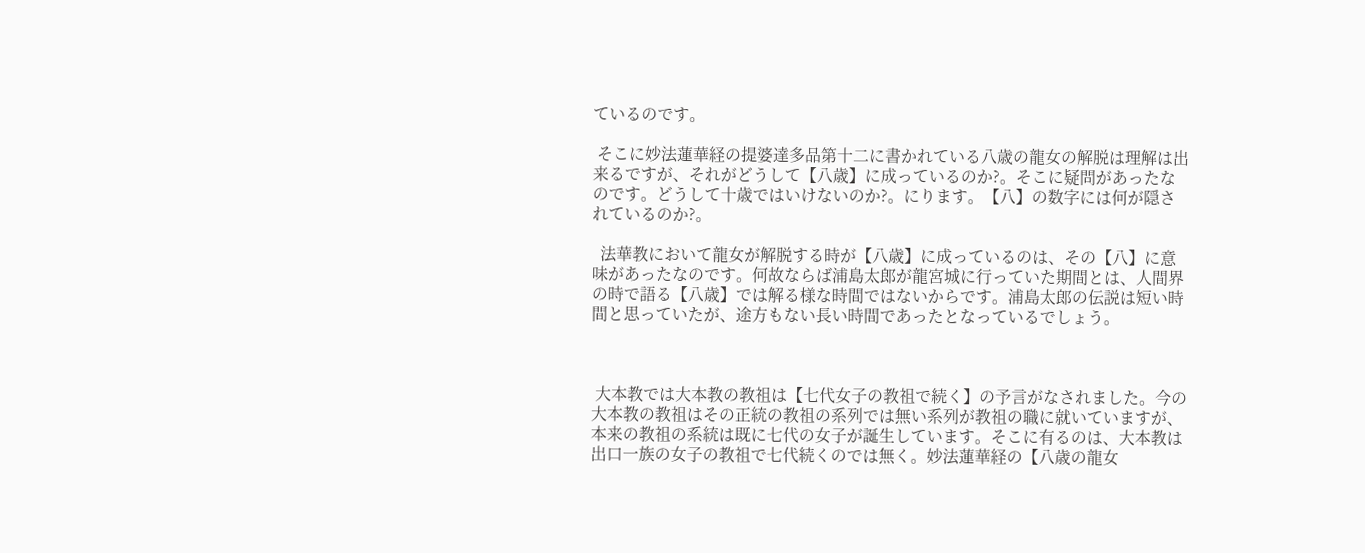ているのです。

 そこに妙法蓮華経の提婆達多品第十二に書かれている八歳の龍女の解脱は理解は出来るですが、それがどうして【八歳】に成っているのか?。そこに疑問があったなのです。どうして十歳ではいけないのか?。にります。【八】の数字には何が隠されているのか?。

  法華教において龍女が解脱する時が【八歳】に成っているのは、その【八】に意味があったなのです。何故ならば浦島太郎が龍宮城に行っていた期間とは、人間界の時で語る【八歳】では解る様な時間ではないからです。浦島太郎の伝説は短い時間と思っていたが、途方もない長い時間であったとなっているでしょう。



 大本教では大本教の教祖は【七代女子の教祖で続く】の予言がなされました。今の大本教の教祖はその正統の教祖の系列では無い系列が教祖の職に就いていますが、本来の教祖の系統は既に七代の女子が誕生しています。そこに有るのは、大本教は出口一族の女子の教祖で七代続くのでは無く。妙法蓮華経の【八歳の龍女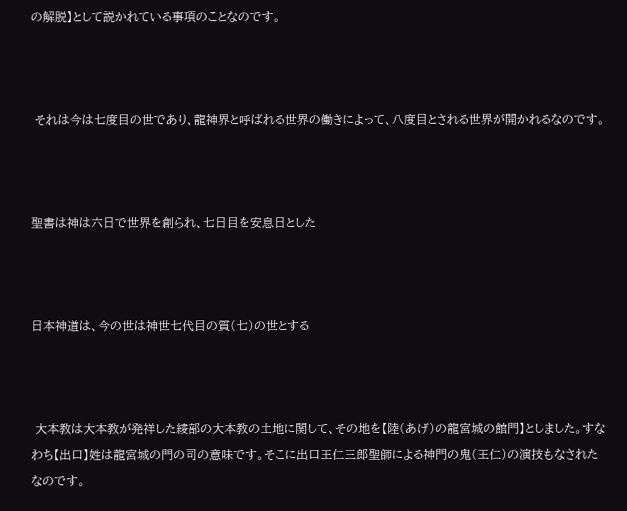の解脱】として説かれている事項のことなのです。



 それは今は七度目の世であり、龍神界と呼ばれる世界の働きによって、八度目とされる世界が開かれるなのです。



聖書は神は六日で世界を創られ、七日目を安息日とした



日本神道は、今の世は神世七代目の質(七)の世とする



 大本教は大本教が発祥した綾部の大本教の土地に関して、その地を【陸(あげ)の龍宮城の館門】としました。すなわち【出口】姓は龍宮城の門の司の意味です。そこに出口王仁三郎聖師による神門の鬼(王仁)の演技もなされたなのです。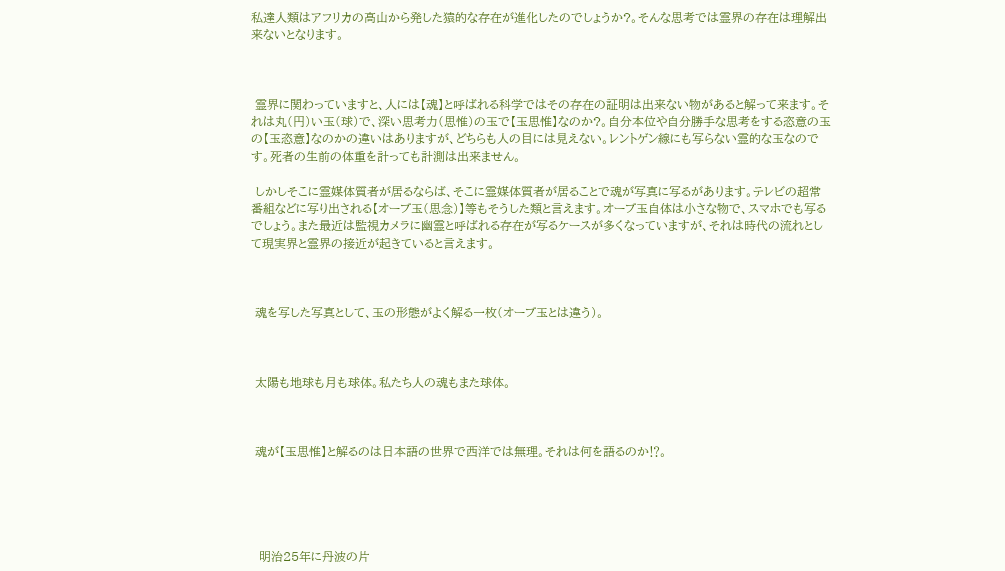私達人類はアフリカの高山から発した猿的な存在が進化したのでしょうか?。そんな思考では霊界の存在は理解出来ないとなります。



 霊界に関わっていますと、人には【魂】と呼ばれる科学ではその存在の証明は出来ない物があると解って来ます。それは丸(円)い玉(球)で、深い思考力(思惟)の玉で【玉思惟】なのか?。自分本位や自分勝手な思考をする恣意の玉の【玉恣意】なのかの違いはありますが、どちらも人の目には見えない。レントゲン線にも写らない霊的な玉なのです。死者の生前の体重を計っても計測は出来ません。

 しかしそこに霊媒体質者が居るならば、そこに霊媒体質者が居ることで魂が写真に写るがあります。テレビの超常番組などに写り出される【オーブ玉(思念)】等もそうした類と言えます。オーブ玉自体は小さな物で、スマホでも写るでしょう。また最近は監視カメラに幽霊と呼ばれる存在が写るケースが多くなっていますが、それは時代の流れとして現実界と霊界の接近が起きていると言えます。



 魂を写した写真として、玉の形態がよく解る一枚(オーブ玉とは違う)。



 太陽も地球も月も球体。私たち人の魂もまた球体。



 魂が【玉思惟】と解るのは日本語の世界で西洋では無理。それは何を語るのか⁉。





  明治25年に丹波の片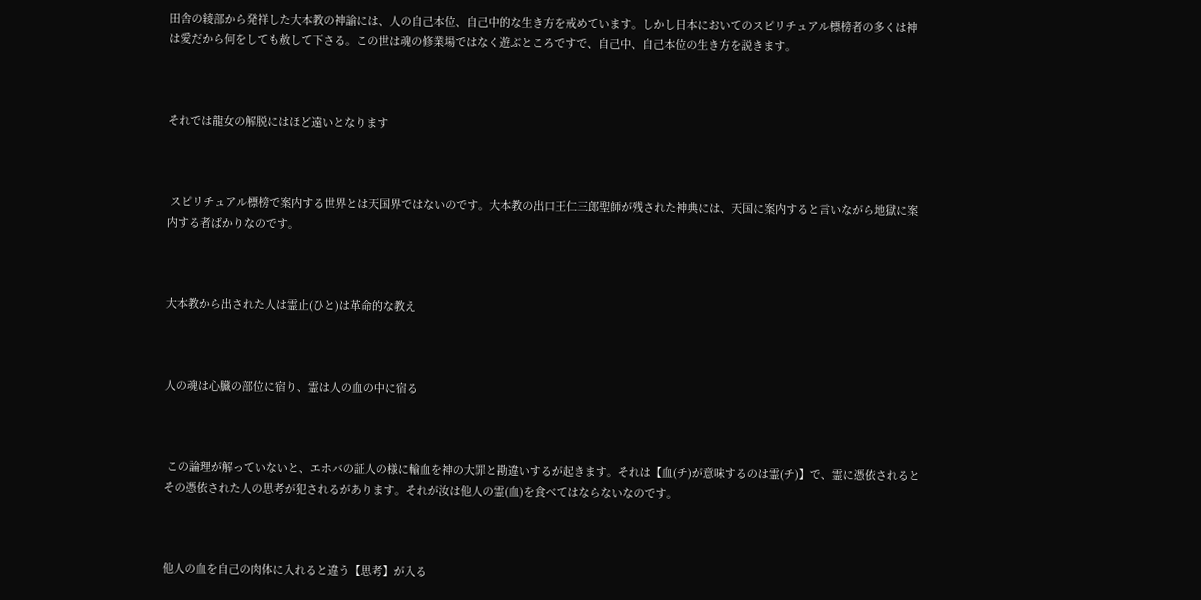田舎の綾部から発祥した大本教の神諭には、人の自己本位、自己中的な生き方を戒めています。しかし日本においてのスピリチュアル標榜者の多くは神は愛だから何をしても赦して下さる。この世は魂の修業場ではなく遊ぶところですで、自己中、自己本位の生き方を説きます。



それでは龍女の解脱にはほど遠いとなります



 スピリチュアル標榜で案内する世界とは天国界ではないのです。大本教の出口王仁三郎聖師が残された神典には、天国に案内すると言いながら地獄に案内する者ばかりなのです。



大本教から出された人は霊止(ひと)は革命的な教え



人の魂は心臓の部位に宿り、霊は人の血の中に宿る



 この論理が解っていないと、エホバの証人の様に輸血を神の大罪と勘違いするが起きます。それは【血(チ)が意味するのは霊(チ)】で、霊に憑依されるとその憑依された人の思考が犯されるがあります。それが汝は他人の霊(血)を食べてはならないなのです。



他人の血を自己の肉体に入れると違う【思考】が入る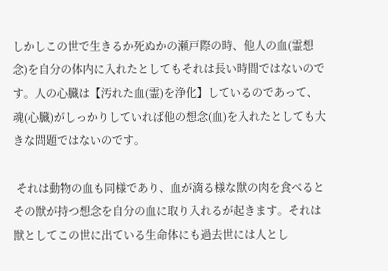しかしこの世で生きるか死ぬかの瀬戸際の時、他人の血(霊想念)を自分の体内に入れたとしてもそれは長い時間ではないのです。人の心臓は【汚れた血(霊)を浄化】しているのであって、魂(心臓)がしっかりしていれば他の想念(血)を入れたとしても大きな問題ではないのです。

 それは動物の血も同様であり、血が滴る様な獣の肉を食べるとその獣が持つ想念を自分の血に取り入れるが起きます。それは獣としてこの世に出ている生命体にも過去世には人とし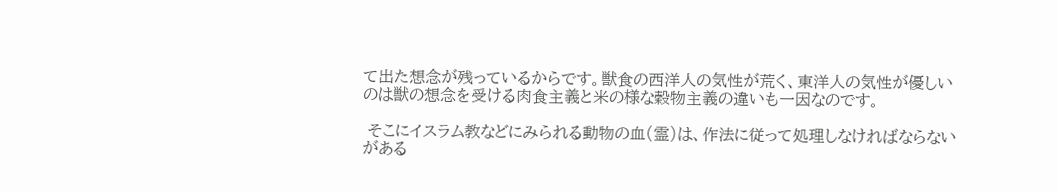て出た想念が残っているからです。獣食の西洋人の気性が荒く、東洋人の気性が優しいのは獣の想念を受ける肉食主義と米の様な穀物主義の違いも一因なのです。

 そこにイスラム教などにみられる動物の血(霊)は、作法に従って処理しなければならないがある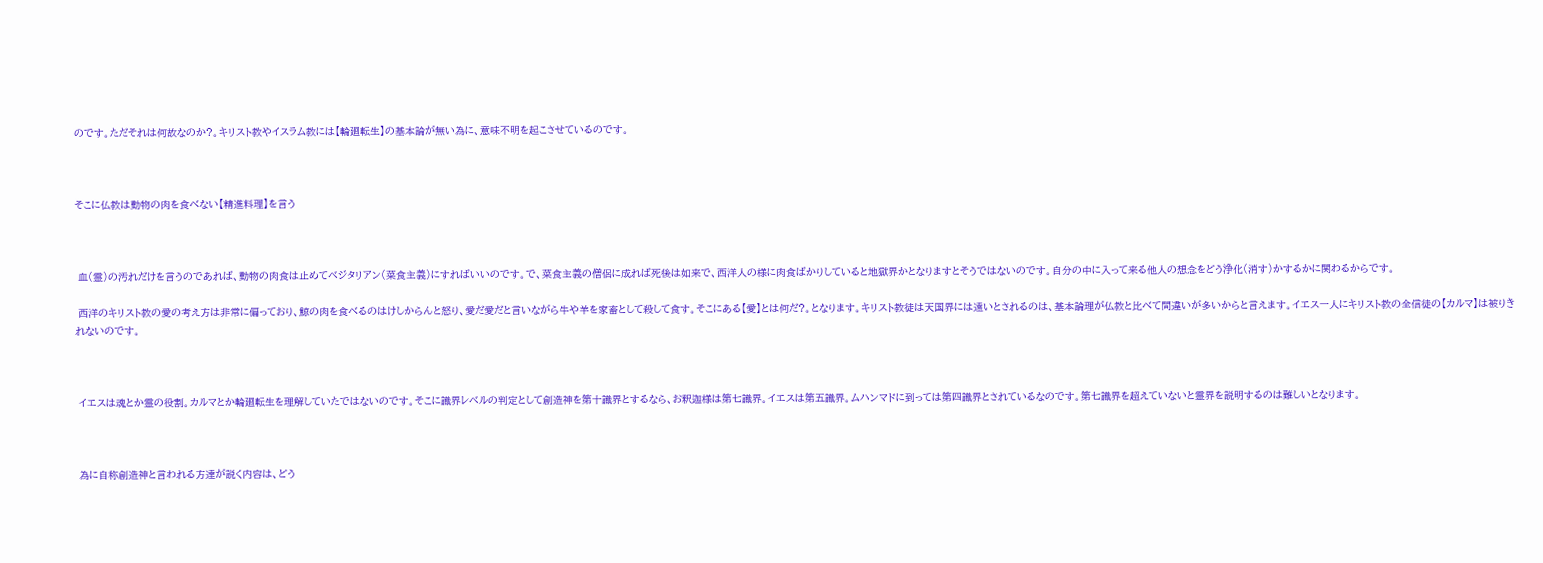のです。ただそれは何故なのか?。キリスト教やイスラム教には【輪廻転生】の基本論が無い為に、意味不明を起こさせているのです。



そこに仏教は動物の肉を食べない【精進料理】を言う



 血(霊)の汚れだけを言うのであれば、動物の肉食は止めてベジタリアン(菜食主義)にすればいいのです。で、菜食主義の僧侶に成れば死後は如来で、西洋人の様に肉食ばかりしていると地獄界かとなりますとそうではないのです。自分の中に入って来る他人の想念をどう浄化(消す)かするかに関わるからです。

 西洋のキリスト教の愛の考え方は非常に偏っており、鯨の肉を食べるのはけしからんと怒り、愛だ愛だと言いながら牛や羊を家畜として殺して食す。そこにある【愛】とは何だ?。となります。キリスト教徒は天国界には遠いとされるのは、基本論理が仏教と比べて間違いが多いからと言えます。イエス一人にキリスト教の全信徒の【カルマ】は被りきれないのです。



 イエスは魂とか霊の役割。カルマとか輪廻転生を理解していたではないのです。そこに識界レベルの判定として創造神を第十識界とするなら、お釈迦様は第七識界。イエスは第五識界。ムハンマドに到っては第四識界とされているなのです。第七識界を超えていないと霊界を説明するのは難しいとなります。



 為に自称創造神と言われる方達が説く内容は、どう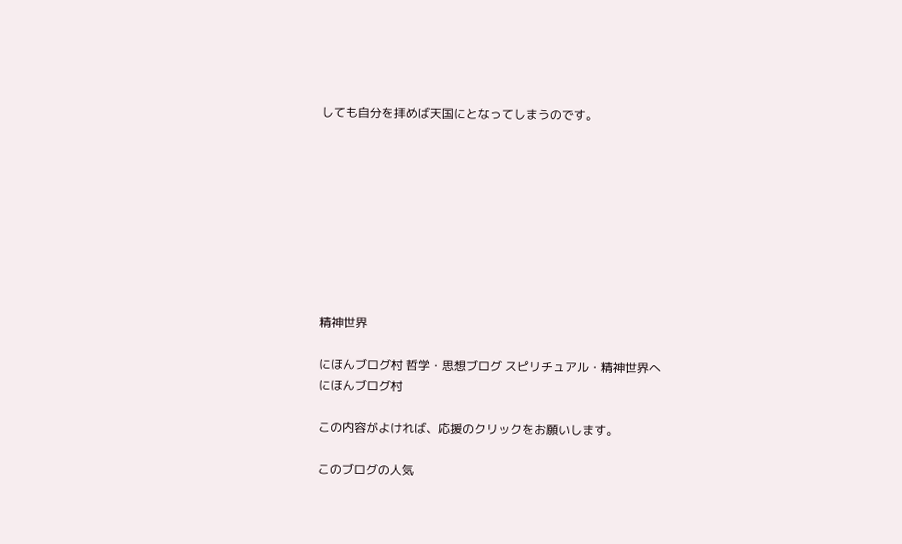しても自分を拝めば天国にとなってしまうのです。









精神世界

にほんブログ村 哲学・思想ブログ スピリチュアル・精神世界へ
にほんブログ村

この内容がよければ、応援のクリックをお願いします。

このブログの人気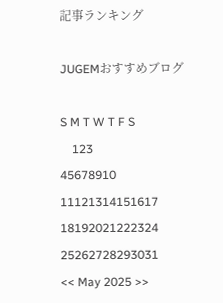記事ランキング

JUGEMおすすめブログ

S M T W T F S
    123
45678910
11121314151617
18192021222324
25262728293031
<< May 2025 >>